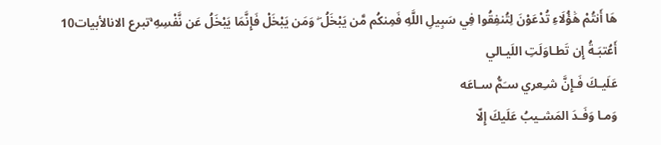هَا أَنتُمْ هَٰؤُلَاءِ تُدْعَوْنَ لِتُنفِقُوا فِي سَبِيلِ اللَّهِ فَمِنكُم مَّن يَبْخَلُ ۖ وَمَن يَبْخَلْ فَإِنَّمَا يَبْخَلُ عَن نَّفْسِهِ ۚتبرع الانالأبيات10
أَعُتبَـةُ إِن تَطـاوَلَتِ اللَيـالي
عَلَيـكَ فَـإِنَّ شـِعري سـَمُّ سـاعَه
وَمـا وَفَـدَ المَشـيبُ عَلَيكَ إِلّا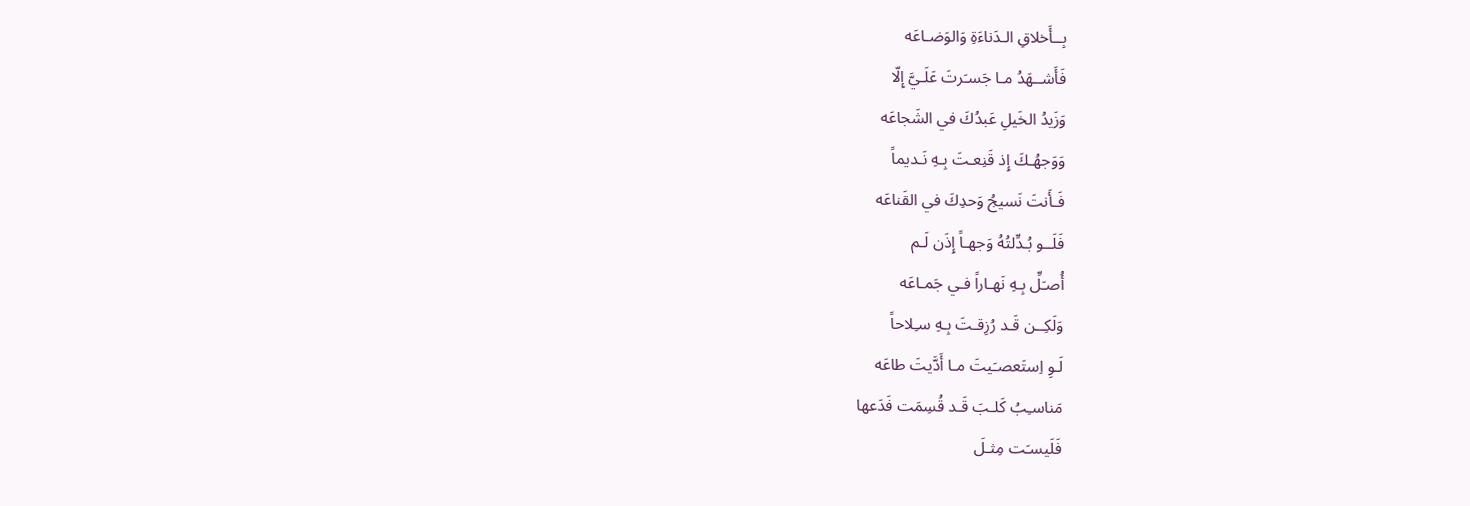بِــأَخلاقِ الـدَناءَةِ وَالوَضـاعَه
فَأَشــهَدُ مـا جَسـَرتَ عَلَـيَّ إِلّا
وَزَيدُ الخَيلِ عَبدُكَ في الشَجاعَه
وَوَجهُـكَ إِذ قَنِعـتَ بِـهِ نَـديماً
فَـأَنتَ نَسيجُ وَحدِكَ في القَناعَه
فَلَــو بُـدِّلتُهُ وَجهـاً إِذَن لَـم
أُصـَلِّ بِـهِ نَهـاراً فـي جَمـاعَه
وَلَكِــن قَـد رُزِقـتَ بِـهِ سـِلاحاً
لَـوِ اِستَعصـَيتَ مـا أَدَّيتَ طاعَه
مَناسـِبُ كَلـبَ قَـد قُسِمَت فَدَعها
فَلَيسـَت مِثـلَ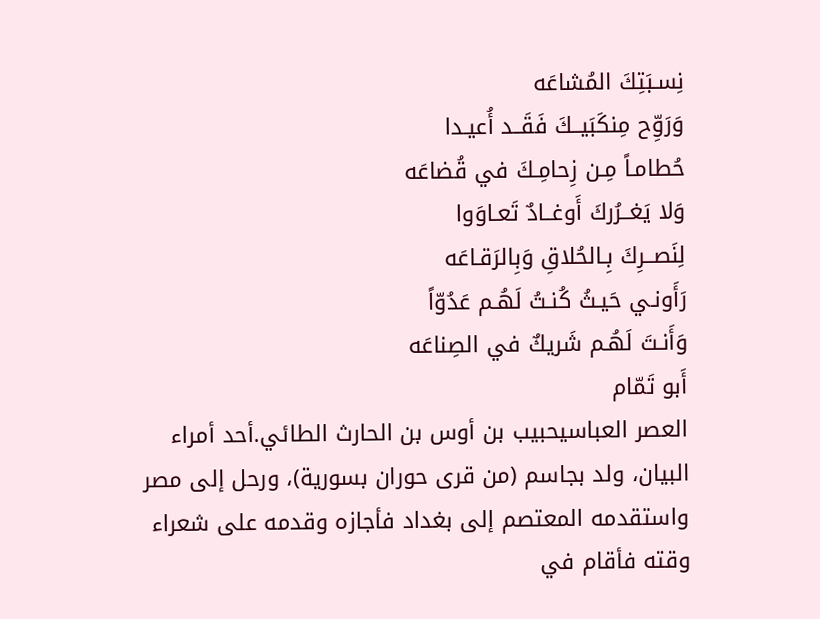نِسـبَتِكَ المُشاعَه
وَرَوِّح مِنكَبَيــكَ فَقَــد أُعيـدا
حُطامـاً مِـن زِحامِـكَ في قُضاعَه
وَلا يَغــرُركَ أَوغــادٌ تَعـاوَوا
لِنَصــرِكَ بِـالحُلاقِ وَبِالرَقـاعَه
رَأَونـي حَيـثُ كُنـتُ لَهُـم عَدُوّاً
وَأَنـتَ لَهُـم شَريكٌ في الصِناعَه
أَبو تَمّام
العصر العباسيحبيب بن أوس بن الحارث الطائي.أحد أمراء البيان، ولد بجاسم (من قرى حوران بسورية)، ورحل إلى مصر واستقدمه المعتصم إلى بغداد فأجازه وقدمه على شعراء وقته فأقام في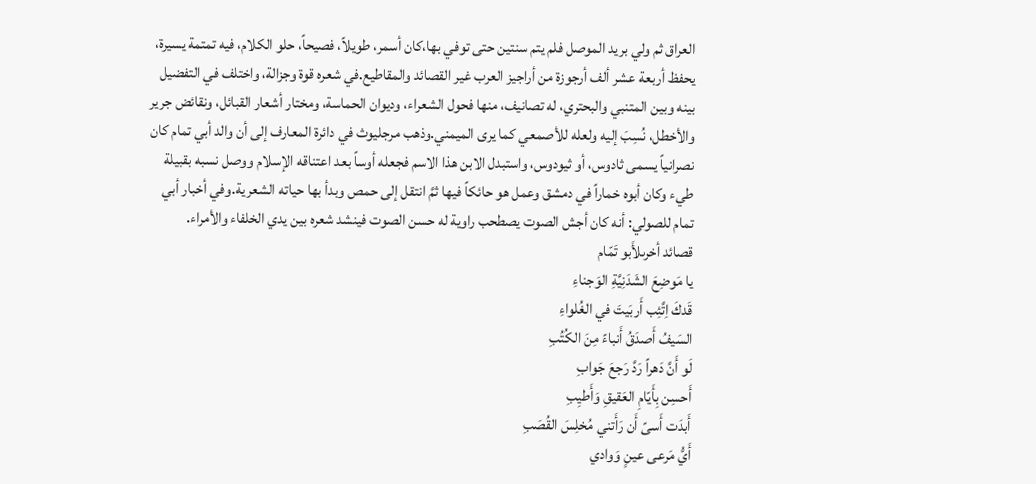العراق ثم ولي بريد الموصل فلم يتم سنتين حتى توفي بها،كان أسمر، طويلاً، فصيحاً، حلو الكلام، فيه تمتمة يسيرة، يحفظ أربعة عشر ألف أرجوزة من أراجيز العرب غير القصائد والمقاطيع.في شعره قوة وجزالة، واختلف في التفضيل بينه وبين المتنبي والبحتري، له تصانيف، منها فحول الشعراء، وديوان الحماسة، ومختار أشعار القبائل، ونقائض جرير والأخطل، نُسِبَ إليه ولعله للأصمعي كما يرى الميمني.وذهب مرجليوث في دائرة المعارف إلى أن والد أبي تمام كان نصرانياً يسمى ثادوس، أو ثيودوس، واستبدل الابن هذا الاسم فجعله أوساً بعد اعتناقه الإسلام ووصل نسبه بقبيلة طيء وكان أبوه خماراً في دمشق وعمل هو حائكاً فيها ثمَّ انتقل إلى حمص وبدأ بها حياته الشعرية.وفي أخبار أبي تمام للصولي: أنه كان أجش الصوت يصطحب راوية له حسن الصوت فينشد شعره بين يدي الخلفاء والأمراء.
قصائد أخرىلأَبو تَمّام
يا مَوضِعَ الشَدَنِيَّةِ الوَجناءِ
قَدكَ اِتَّئِب أَربَيتَ في الغُلواءِ
السَيفُ أَصدَقُ أَنباءً مِنَ الكُتُبِ
لَو أَنَّ دَهراً رَدَّ رَجعَ جَوابِ
أَحسِن بِأَيّامِ العَقيقِ وَأَطيِبِ
أَبدَت أَسىً أَن رَأَتني مُخلِسَ القُصَبِ
أَيُّ مَرعى عينٍ وَوادي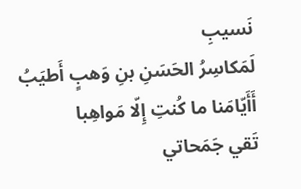نَسيبِ
لَمَكاسِرُ الحَسَنِ بنِ وَهبٍ أَطيَبُ
أَأَيّامَنا ما كُنتِ إِلّا مَواهِبا
تَقي جَمَحاتي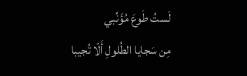لَستُ طَوعَ مُؤَنِّبي
مِن سَجايا الطُلولِ أَلّا تُجيبا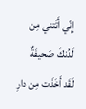إِنّي أَتَتني مِن لَدُنكَ صَحيفَةٌ
لَقَد أَخَذَت مِن دارِ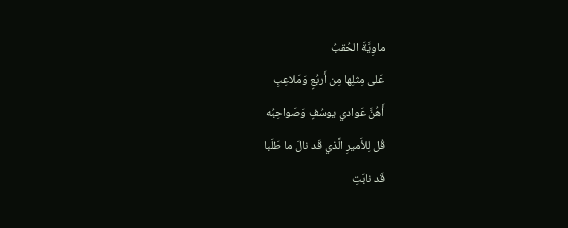ماوِيَّةَ الحُقبُ
عَلى مِثلِها مِن أَربُعٍ وَمَلاعِبِ
أَهُنَّ عَوادي يوسُفٍ وَصَواحِبُه
قُل لِلأَميرِ الَّذي قَد نالَ ما طَلَبا
قَد نابَتِ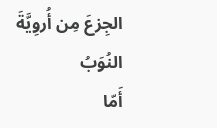الجِزعَ مِن أُروِيَّةَ النُوَبُ
أَمّا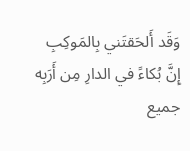وَقَد أَلحَقتَني بِالمَوكِبِ
إِنَّ بُكاءً في الدارِ مِن أَرَبِه
جميع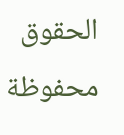الحقوق محفوظة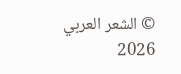© الشعر العربي 2026